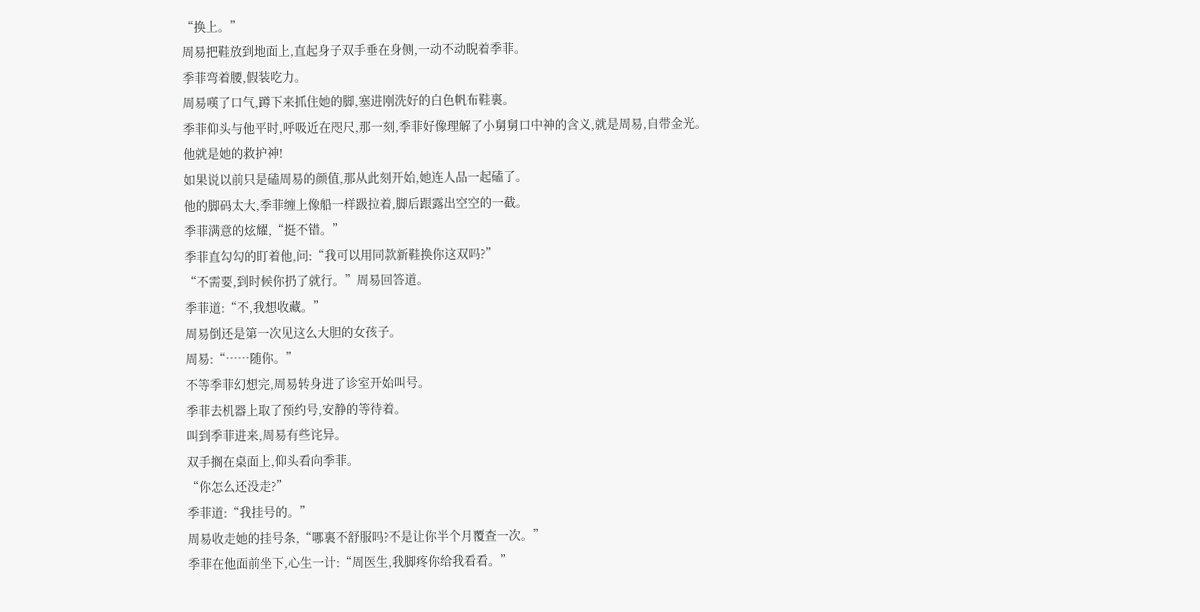“换上。”
周易把鞋放到地面上,直起身子双手垂在身侧,一动不动睨着季菲。
季菲弯着腰,假装吃力。
周易嘆了口气,蹲下来抓住她的脚,塞进刚洗好的白色帆布鞋裏。
季菲仰头与他平时,呼吸近在咫尺,那一刻,季菲好像理解了小舅舅口中神的含义,就是周易,自带金光。
他就是她的救护神!
如果说以前只是磕周易的颜值,那从此刻开始,她连人品一起磕了。
他的脚码太大,季菲缠上像船一样趿拉着,脚后跟露出空空的一截。
季菲满意的炫耀,“挺不错。”
季菲直勾勾的盯着他,问:“我可以用同款新鞋换你这双吗?”
“不需要,到时候你扔了就行。”周易回答道。
季菲道:“不,我想收藏。”
周易倒还是第一次见这么大胆的女孩子。
周易:“……随你。”
不等季菲幻想完,周易转身进了诊室开始叫号。
季菲去机器上取了预约号,安静的等待着。
叫到季菲进来,周易有些诧异。
双手搁在桌面上,仰头看向季菲。
“你怎么还没走?”
季菲道:“我挂号的。”
周易收走她的挂号条,“哪裏不舒服吗?不是让你半个月覆查一次。”
季菲在他面前坐下,心生一计:“周医生,我脚疼你给我看看。”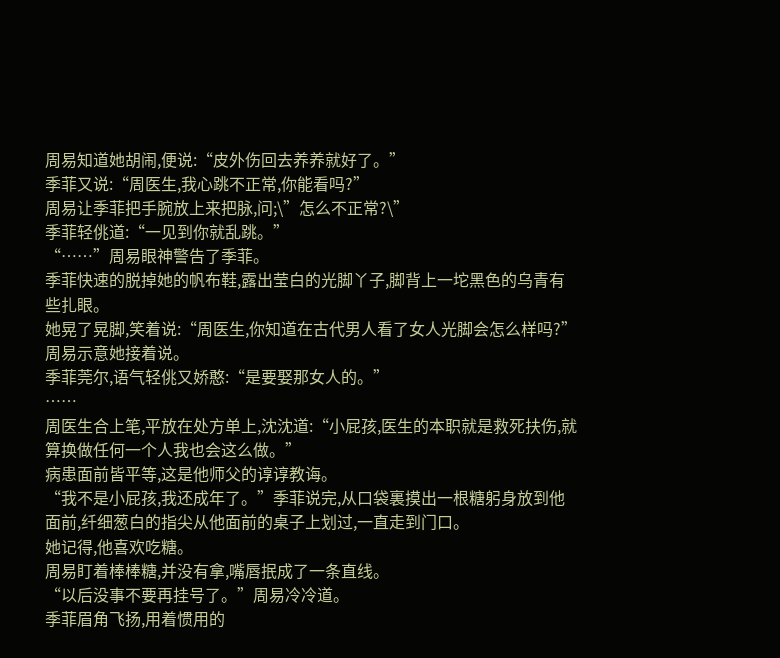周易知道她胡闹,便说:“皮外伤回去养养就好了。”
季菲又说:“周医生,我心跳不正常,你能看吗?”
周易让季菲把手腕放上来把脉,问;\”怎么不正常?\”
季菲轻佻道:“一见到你就乱跳。”
“……”周易眼神警告了季菲。
季菲快速的脱掉她的帆布鞋,露出莹白的光脚丫子,脚背上一坨黑色的乌青有些扎眼。
她晃了晃脚,笑着说:“周医生,你知道在古代男人看了女人光脚会怎么样吗?”
周易示意她接着说。
季菲莞尔,语气轻佻又娇憨:“是要娶那女人的。”
……
周医生合上笔,平放在处方单上,沈沈道:“小屁孩,医生的本职就是救死扶伤,就算换做任何一个人我也会这么做。”
病患面前皆平等,这是他师父的谆谆教诲。
“我不是小屁孩,我还成年了。”季菲说完,从口袋裏摸出一根糖躬身放到他面前,纤细葱白的指尖从他面前的桌子上划过,一直走到门口。
她记得,他喜欢吃糖。
周易盯着棒棒糖,并没有拿,嘴唇抿成了一条直线。
“以后没事不要再挂号了。”周易冷冷道。
季菲眉角飞扬,用着惯用的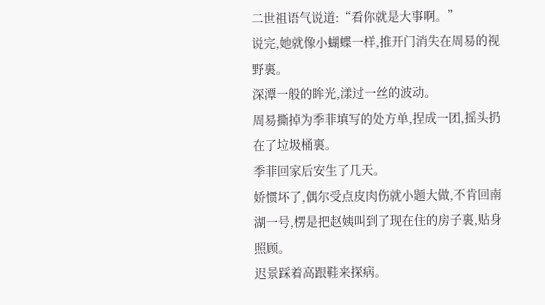二世祖语气说道:“看你就是大事啊。”
说完,她就像小蝴蝶一样,推开门消失在周易的视野裏。
深潭一般的眸光,漾过一丝的波动。
周易撕掉为季菲填写的处方单,捏成一团,摇头扔在了垃圾桶裏。
季菲回家后安生了几天。
娇惯坏了,偶尔受点皮肉伤就小题大做,不肯回南湖一号,楞是把赵姨叫到了现在住的房子裏,贴身照顾。
迟景踩着高跟鞋来探病。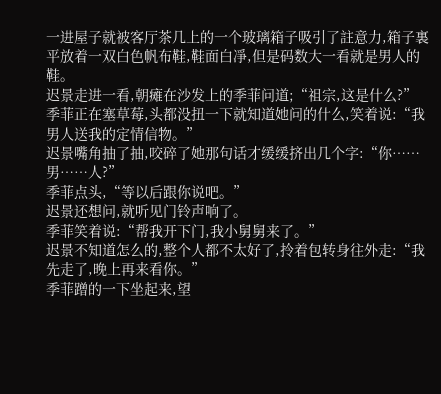一进屋子就被客厅茶几上的一个玻璃箱子吸引了註意力,箱子裏平放着一双白色帆布鞋,鞋面白凈,但是码数大一看就是男人的鞋。
迟景走进一看,朝瘫在沙发上的季菲问道;“祖宗,这是什么?”
季菲正在塞草莓,头都没扭一下就知道她问的什么,笑着说:“我男人送我的定情信物。”
迟景嘴角抽了抽,咬碎了她那句话才缓缓挤出几个字:“你……男……人?”
季菲点头,“等以后跟你说吧。”
迟景还想问,就听见门铃声响了。
季菲笑着说:“帮我开下门,我小舅舅来了。”
迟景不知道怎么的,整个人都不太好了,拎着包转身往外走:“我先走了,晚上再来看你。”
季菲蹭的一下坐起来,望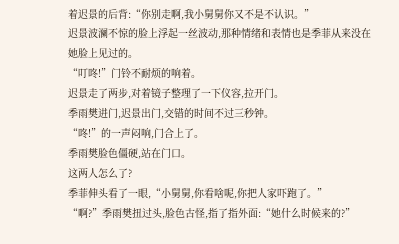着迟景的后背:“你别走啊,我小舅舅你又不是不认识。”
迟景波澜不惊的脸上浮起一丝波动,那种情绪和表情也是季菲从来没在她脸上见过的。
“叮咚!”门铃不耐烦的响着。
迟景走了两步,对着镜子整理了一下仪容,拉开门。
季雨樊进门,迟景出门,交错的时间不过三秒钟。
“咚!”的一声闷响,门合上了。
季雨樊脸色僵硬,站在门口。
这两人怎么了?
季菲伸头看了一眼,“小舅舅,你看啥呢,你把人家吓跑了。”
“啊?”季雨樊扭过头,脸色古怪,指了指外面:“她什么时候来的?”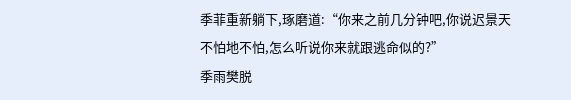季菲重新躺下,琢磨道:“你来之前几分钟吧,你说迟景天不怕地不怕,怎么听说你来就跟逃命似的?”
季雨樊脱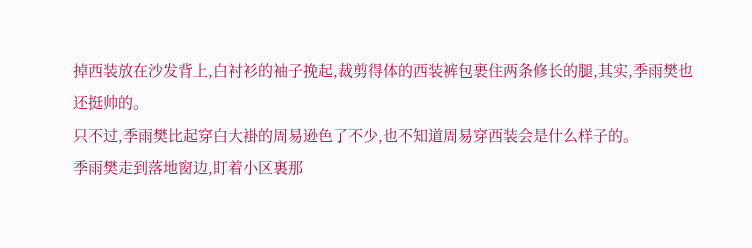掉西装放在沙发背上,白衬衫的袖子挽起,裁剪得体的西装裤包裹住两条修长的腿,其实,季雨樊也还挺帅的。
只不过,季雨樊比起穿白大褂的周易逊色了不少,也不知道周易穿西装会是什么样子的。
季雨樊走到落地窗边,盯着小区裏那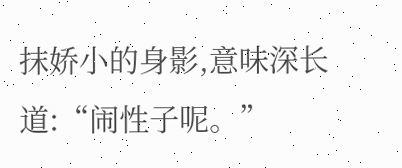抹娇小的身影,意味深长道:“闹性子呢。”